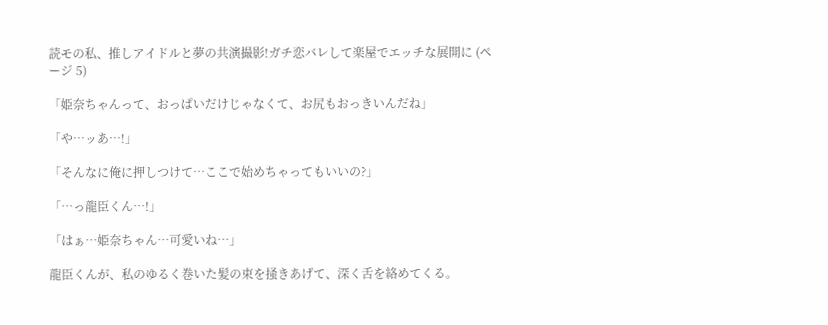読モの私、推しアイドルと夢の共演撮影!ガチ恋バレして楽屋でエッチな展開に (ページ 5)

「姫奈ちゃんって、おっぱいだけじゃなくて、お尻もおっきいんだね」

「や…ッあ…!」

「そんなに俺に押しつけて…ここで始めちゃってもいいの?」

「…っ龍臣くん…!」

「はぁ…姫奈ちゃん…可愛いね…」

龍臣くんが、私のゆるく巻いた髪の束を掻きあげて、深く舌を絡めてくる。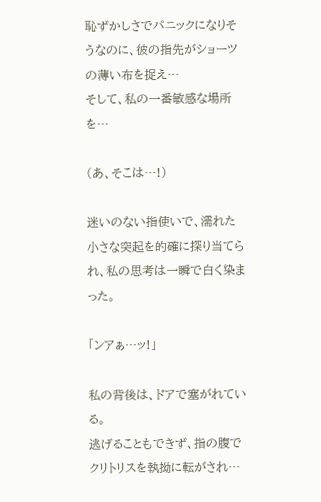恥ずかしさでパニックになりそうなのに、彼の指先がショーツの薄い布を捉え…
そして、私の一番敏感な場所を…

(あ、そこは…!)

迷いのない指使いで、濡れた小さな突起を的確に探り当てられ、私の思考は一瞬で白く染まった。

「ンアぁ…ッ!」

私の背後は、ドアで塞がれている。
逃げることもできず、指の腹でクリトリスを執拗に転がされ…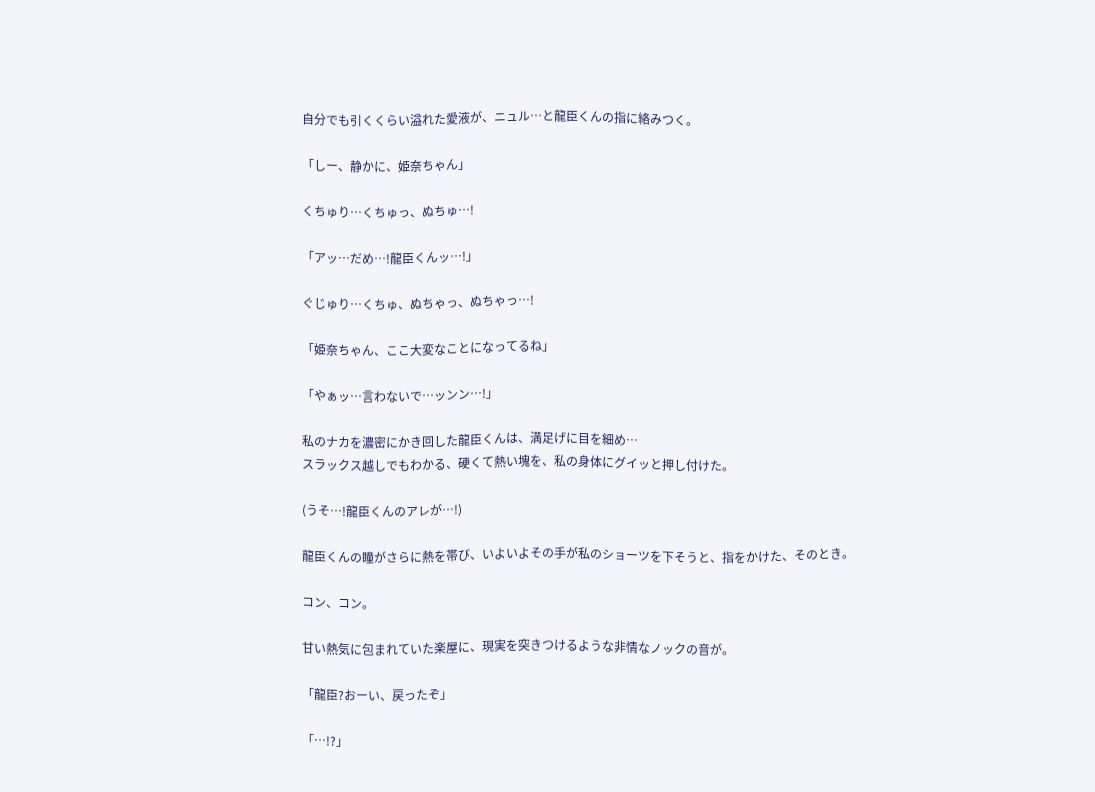自分でも引くくらい溢れた愛液が、ニュル…と龍臣くんの指に絡みつく。

「しー、静かに、姫奈ちゃん」

くちゅり…くちゅっ、ぬちゅ…!

「アッ…だめ…!龍臣くんッ…!」

ぐじゅり…くちゅ、ぬちゃっ、ぬちゃっ…!

「姫奈ちゃん、ここ大変なことになってるね」

「やぁッ…言わないで…ッンン…!」

私のナカを濃密にかき回した龍臣くんは、満足げに目を細め…
スラックス越しでもわかる、硬くて熱い塊を、私の身体にグイッと押し付けた。

(うそ…!龍臣くんのアレが…!)

龍臣くんの瞳がさらに熱を帯び、いよいよその手が私のショーツを下そうと、指をかけた、そのとき。

コン、コン。

甘い熱気に包まれていた楽屋に、現実を突きつけるような非情なノックの音が。

「龍臣?おーい、戻ったぞ」

「…!?」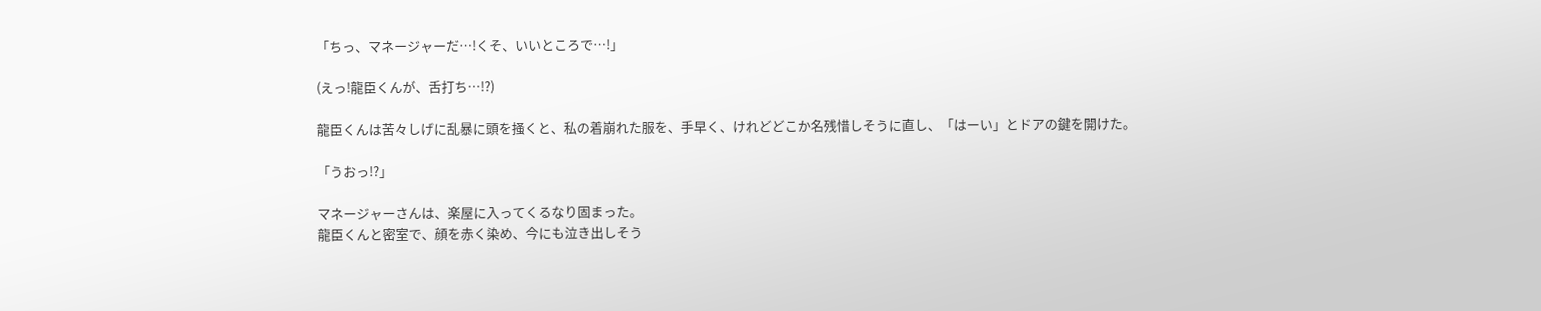「ちっ、マネージャーだ…!くそ、いいところで…!」

(えっ!龍臣くんが、舌打ち…!?)

龍臣くんは苦々しげに乱暴に頭を掻くと、私の着崩れた服を、手早く、けれどどこか名残惜しそうに直し、「はーい」とドアの鍵を開けた。

「うおっ!?」

マネージャーさんは、楽屋に入ってくるなり固まった。
龍臣くんと密室で、顔を赤く染め、今にも泣き出しそう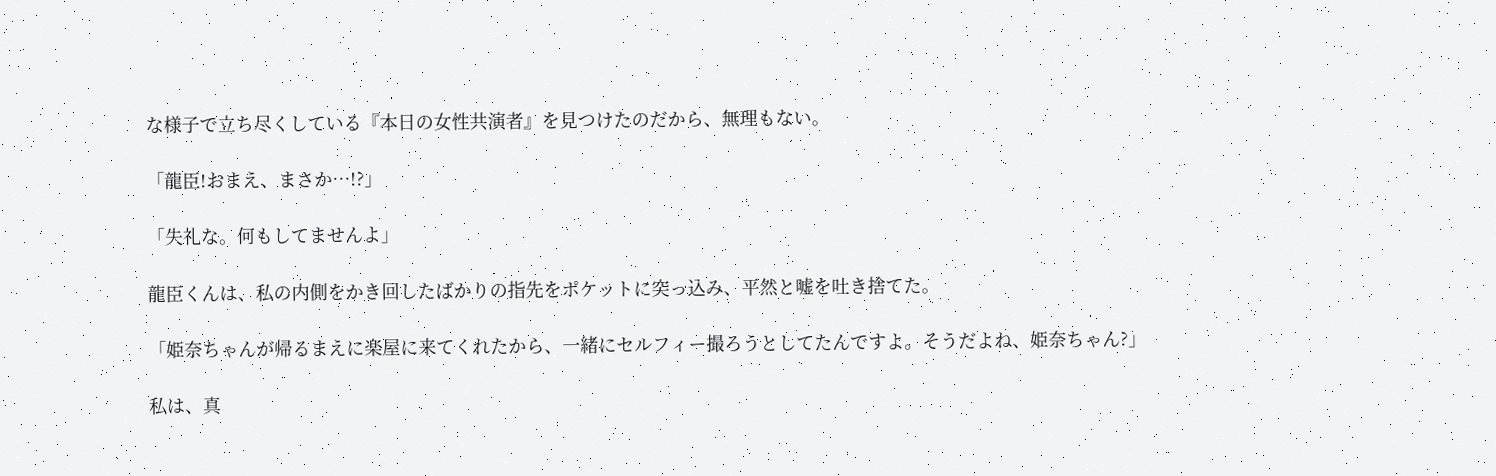な様子で立ち尽くしている『本日の女性共演者』を見つけたのだから、無理もない。

「龍臣!おまえ、まさか…!?」

「失礼な。何もしてませんよ」

龍臣くんは、私の内側をかき回したばかりの指先をポケットに突っ込み、平然と嘘を吐き捨てた。

「姫奈ちゃんが帰るまえに楽屋に来てくれたから、一緒にセルフィー撮ろうとしてたんですよ。そうだよね、姫奈ちゃん?」

私は、真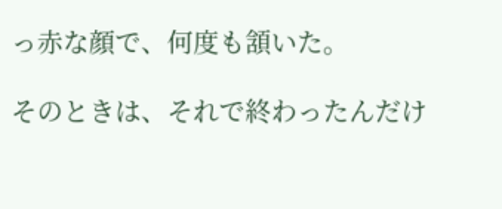っ赤な顔で、何度も頷いた。

そのときは、それで終わったんだけ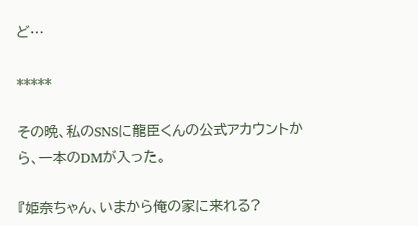ど…

*****

その晩、私のSNSに龍臣くんの公式アカウントから、一本のDMが入った。

『姫奈ちゃん、いまから俺の家に来れる?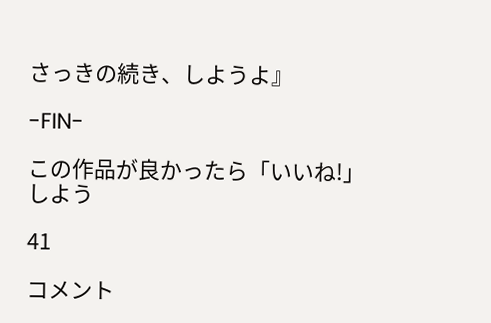さっきの続き、しようよ』

-FIN-

この作品が良かったら「いいね!」しよう

41

コメント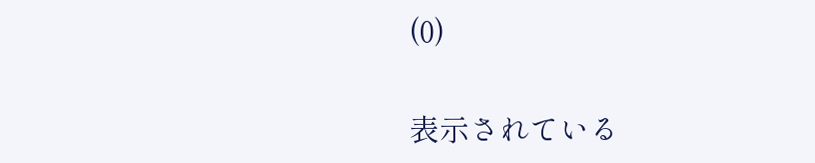(0)

表示されている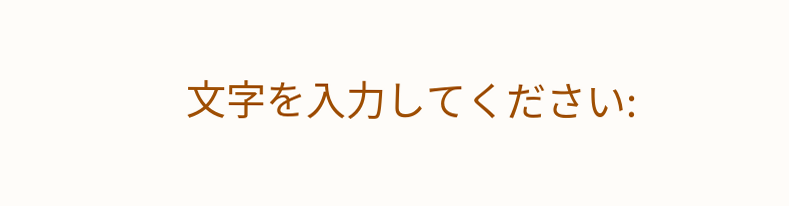文字を入力してください: